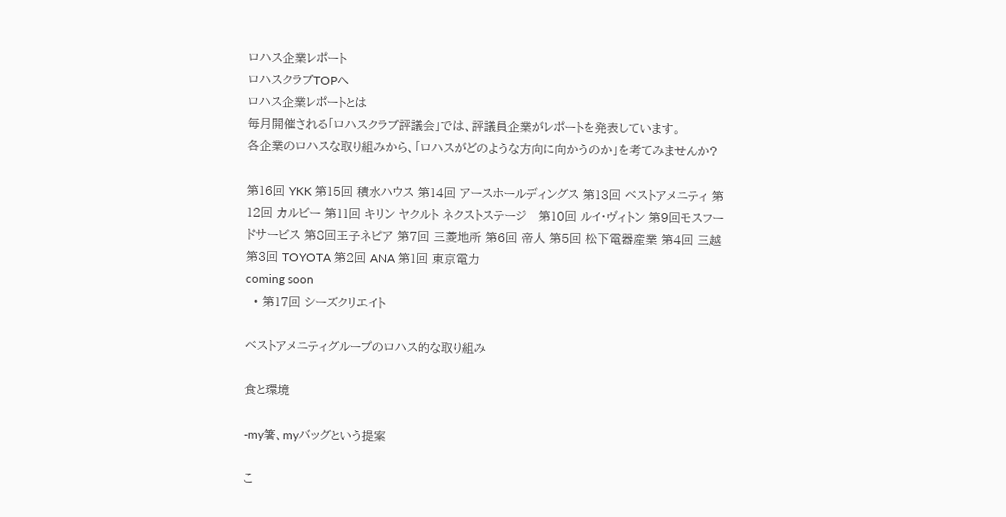ロハス企業レポート
ロハスクラブTOPへ
ロハス企業レポートとは
毎月開催される「ロハスクラブ評議会」では、評議員企業がレポートを発表しています。
各企業のロハスな取り組みから、「ロハスがどのような方向に向かうのか」を考てみませんか?

第16回 YKK 第15回 積水ハウス 第14回 アースホールディングス 第13回 ベストアメニティ 第12回 カルビー 第11回 キリン ヤクルト ネクストステージ   第10回 ルイ・ヴィトン 第9回モスフードサービス 第8回王子ネピア 第7回 三菱地所 第6回 帝人 第5回 松下電器産業 第4回 三越 第3回 TOYOTA 第2回 ANA 第1回 東京電力
coming soon
  • 第17回 シーズクリエイト

ベストアメニティグループのロハス的な取り組み

食と環境

-my箸、myバッグという提案

こ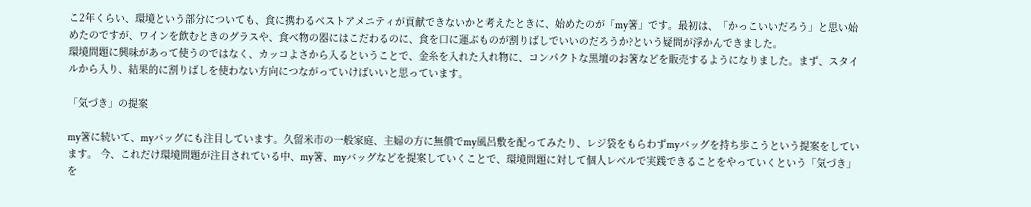こ2年くらい、環境という部分についても、食に携わるベストアメニティが貢献できないかと考えたときに、始めたのが「my箸」です。最初は、「かっこいいだろう」と思い始めたのですが、ワインを飲むときのグラスや、食べ物の器にはこだわるのに、食を口に運ぶものが割りばしでいいのだろうか?という疑問が浮かんできました。
環境問題に興味があって使うのではなく、カッコよさから入るということで、金糸を入れた入れ物に、コンパクトな黒壇のお箸などを販売するようになりました。まず、スタイルから入り、結果的に割りばしを使わない方向につながっていけばいいと思っています。

「気づき」の提案

my箸に続いて、myバッグにも注目しています。久留米市の一般家庭、主婦の方に無償でmy風呂敷を配ってみたり、レジ袋をもらわずmyバッグを持ち歩こうという提案をしています。 今、これだけ環境問題が注目されている中、my箸、myバッグなどを提案していくことで、環境問題に対して個人レベルで実践できることをやっていくという「気づき」を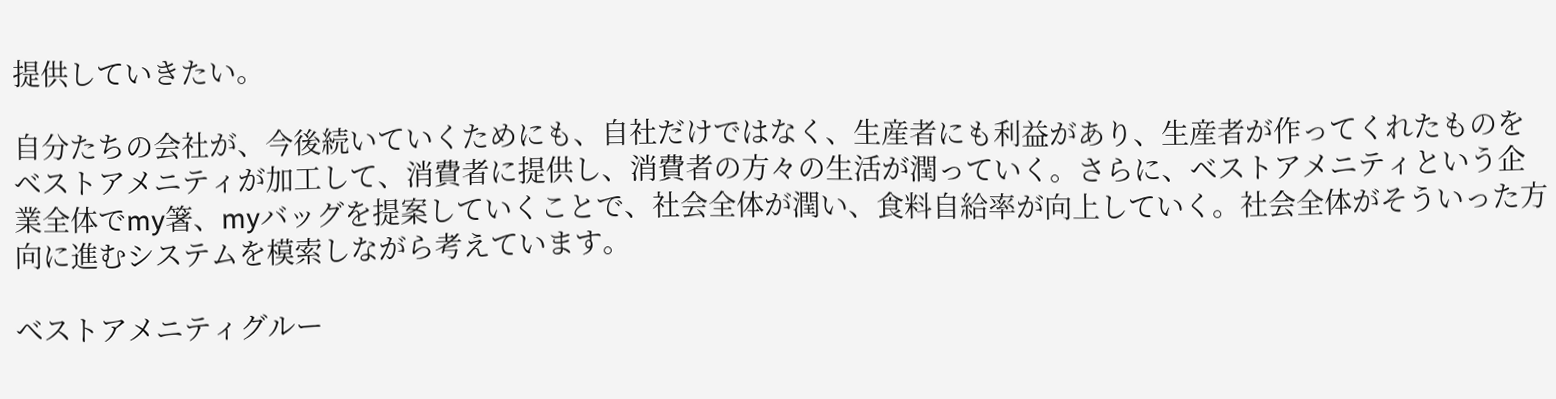提供していきたい。

自分たちの会社が、今後続いていくためにも、自社だけではなく、生産者にも利益があり、生産者が作ってくれたものをベストアメニティが加工して、消費者に提供し、消費者の方々の生活が潤っていく。さらに、ベストアメニティという企業全体でmy箸、myバッグを提案していくことで、社会全体が潤い、食料自給率が向上していく。社会全体がそういった方向に進むシステムを模索しながら考えています。

ベストアメニティグルー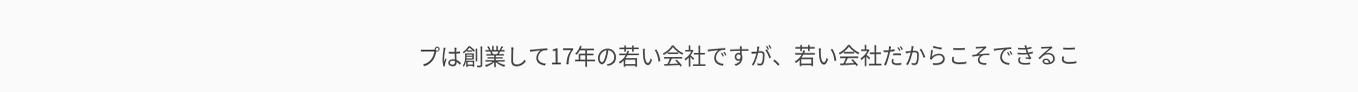プは創業して17年の若い会社ですが、若い会社だからこそできるこ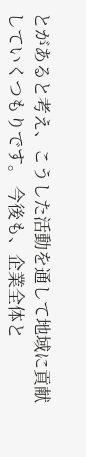とがあると考え、こうした活動を通して地域に貢献していくつもりです。 今後も、企業全体と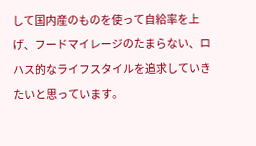して国内産のものを使って自給率を上げ、フードマイレージのたまらない、ロハス的なライフスタイルを追求していきたいと思っています。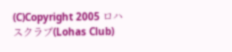(C)Copyright 2005 ロハスクラブ(Lohas Club)